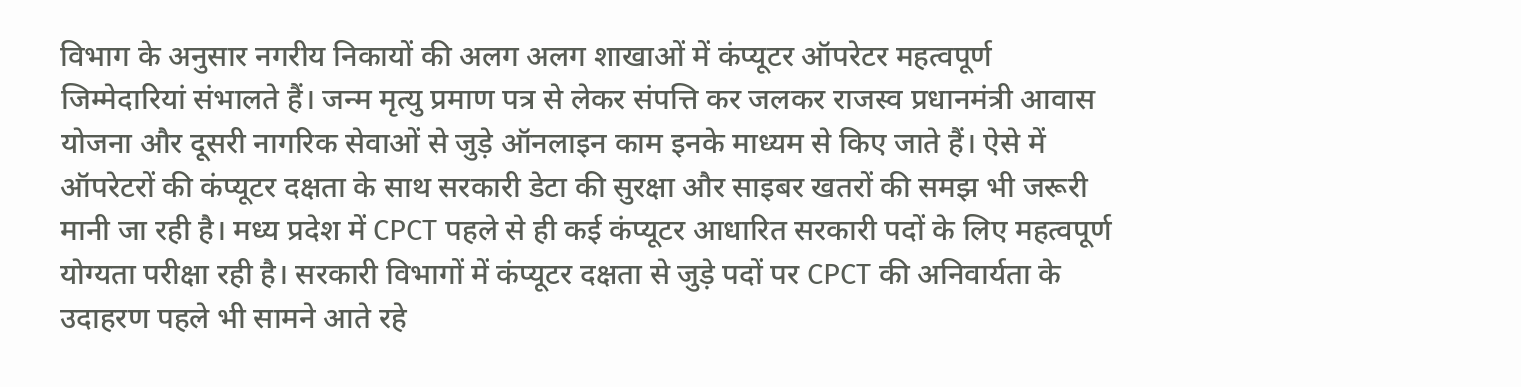विभाग के अनुसार नगरीय निकायों की अलग अलग शाखाओं में कंप्यूटर ऑपरेटर महत्वपूर्ण जिम्मेदारियां संभालते हैं। जन्म मृत्यु प्रमाण पत्र से लेकर संपत्ति कर जलकर राजस्व प्रधानमंत्री आवास योजना और दूसरी नागरिक सेवाओं से जुड़े ऑनलाइन काम इनके माध्यम से किए जाते हैं। ऐसे में ऑपरेटरों की कंप्यूटर दक्षता के साथ सरकारी डेटा की सुरक्षा और साइबर खतरों की समझ भी जरूरी मानी जा रही है। मध्य प्रदेश में CPCT पहले से ही कई कंप्यूटर आधारित सरकारी पदों के लिए महत्वपूर्ण योग्यता परीक्षा रही है। सरकारी विभागों में कंप्यूटर दक्षता से जुड़े पदों पर CPCT की अनिवार्यता के उदाहरण पहले भी सामने आते रहे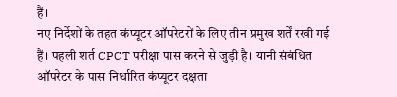हैं।
नए निर्देशों के तहत कंप्यूटर ऑपरेटरों के लिए तीन प्रमुख शर्तें रखी गई हैं। पहली शर्त CPCT परीक्षा पास करने से जुड़ी है। यानी संबंधित ऑपरेटर के पास निर्धारित कंप्यूटर दक्षता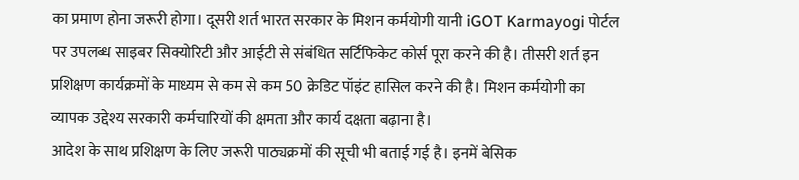का प्रमाण होना जरूरी होगा। दूसरी शर्त भारत सरकार के मिशन कर्मयोगी यानी iGOT Karmayogi पोर्टल पर उपलब्ध साइबर सिक्योरिटी और आईटी से संबंधित सर्टिफिकेट कोर्स पूरा करने की है। तीसरी शर्त इन प्रशिक्षण कार्यक्रमों के माध्यम से कम से कम 50 क्रेडिट पॉइंट हासिल करने की है। मिशन कर्मयोगी का व्यापक उद्देश्य सरकारी कर्मचारियों की क्षमता और कार्य दक्षता बढ़ाना है।
आदेश के साथ प्रशिक्षण के लिए जरूरी पाठ्यक्रमों की सूची भी बताई गई है। इनमें बेसिक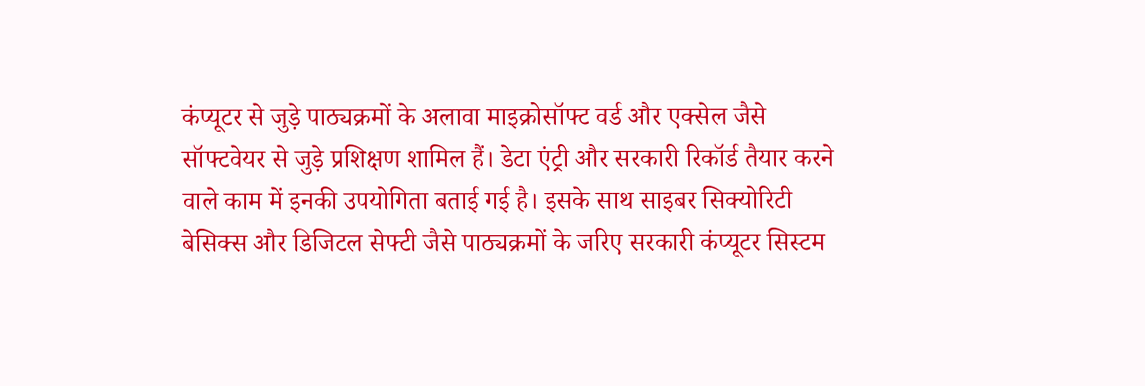कंप्यूटर से जुड़े पाठ्यक्रमों के अलावा माइक्रोसॉफ्ट वर्ड और एक्सेल जैसे सॉफ्टवेयर से जुड़े प्रशिक्षण शामिल हैं। डेटा एंट्री और सरकारी रिकॉर्ड तैयार करने वाले काम में इनकी उपयोगिता बताई गई है। इसके साथ साइबर सिक्योरिटी बेसिक्स और डिजिटल सेफ्टी जैसे पाठ्यक्रमों के जरिए सरकारी कंप्यूटर सिस्टम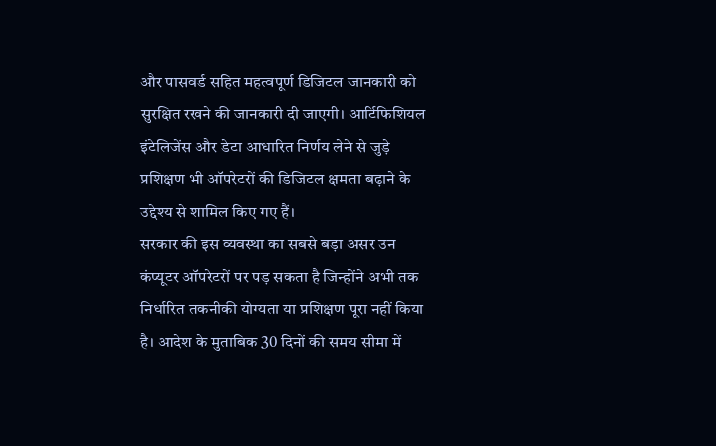और पासवर्ड सहित महत्वपूर्ण डिजिटल जानकारी को सुरक्षित रखने की जानकारी दी जाएगी। आर्टिफिशियल इंटेलिजेंस और डेटा आधारित निर्णय लेने से जुड़े प्रशिक्षण भी ऑपरेटरों की डिजिटल क्षमता बढ़ाने के उद्देश्य से शामिल किए गए हैं।
सरकार की इस व्यवस्था का सबसे बड़ा असर उन कंप्यूटर ऑपरेटरों पर पड़ सकता है जिन्होंने अभी तक निर्धारित तकनीकी योग्यता या प्रशिक्षण पूरा नहीं किया है। आदेश के मुताबिक 30 दिनों की समय सीमा में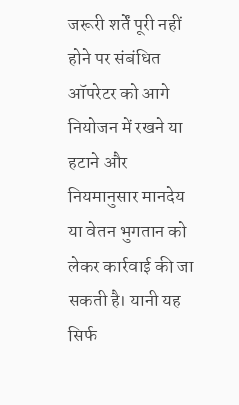जरूरी शर्तें पूरी नहीं होने पर संबंधित ऑपरेटर को आगे नियोजन में रखने या हटाने और नियमानुसार मानदेय या वेतन भुगतान को लेकर कार्रवाई की जा सकती है। यानी यह सिर्फ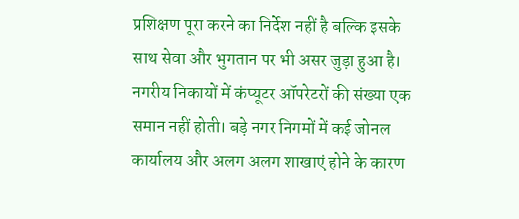प्रशिक्षण पूरा करने का निर्देश नहीं है बल्कि इसके साथ सेवा और भुगतान पर भी असर जुड़ा हुआ है।
नगरीय निकायों में कंप्यूटर ऑपरेटरों की संख्या एक समान नहीं होती। बड़े नगर निगमों में कई जोनल कार्यालय और अलग अलग शाखाएं होने के कारण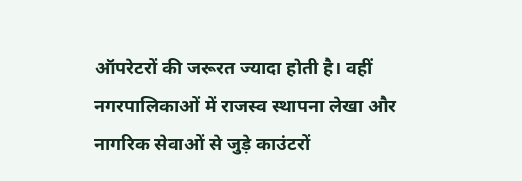ऑपरेटरों की जरूरत ज्यादा होती है। वहीं नगरपालिकाओं में राजस्व स्थापना लेखा और नागरिक सेवाओं से जुड़े काउंटरों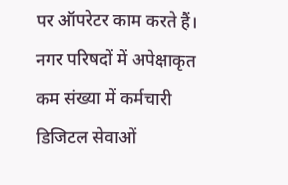पर ऑपरेटर काम करते हैं। नगर परिषदों में अपेक्षाकृत कम संख्या में कर्मचारी डिजिटल सेवाओं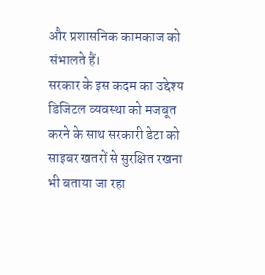और प्रशासनिक कामकाज को संभालते हैं।
सरकार के इस कदम का उद्देश्य डिजिटल व्यवस्था को मजबूत करने के साथ सरकारी डेटा को साइबर खतरों से सुरक्षित रखना भी बताया जा रहा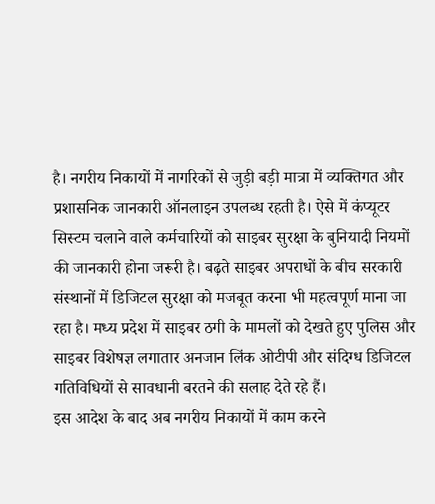है। नगरीय निकायों में नागरिकों से जुड़ी बड़ी मात्रा में व्यक्तिगत और प्रशासनिक जानकारी ऑनलाइन उपलब्ध रहती है। ऐसे में कंप्यूटर सिस्टम चलाने वाले कर्मचारियों को साइबर सुरक्षा के बुनियादी नियमों की जानकारी होना जरूरी है। बढ़ते साइबर अपराधों के बीच सरकारी संस्थानों में डिजिटल सुरक्षा को मजबूत करना भी महत्वपूर्ण माना जा रहा है। मध्य प्रदेश में साइबर ठगी के मामलों को देखते हुए पुलिस और साइबर विशेषज्ञ लगातार अनजान लिंक ओटीपी और संदिग्ध डिजिटल गतिविधियों से सावधानी बरतने की सलाह देते रहे हैं।
इस आदेश के बाद अब नगरीय निकायों में काम करने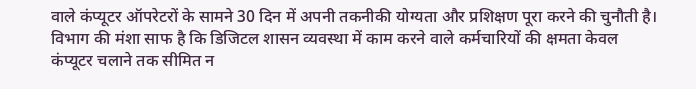वाले कंप्यूटर ऑपरेटरों के सामने 30 दिन में अपनी तकनीकी योग्यता और प्रशिक्षण पूरा करने की चुनौती है। विभाग की मंशा साफ है कि डिजिटल शासन व्यवस्था में काम करने वाले कर्मचारियों की क्षमता केवल कंप्यूटर चलाने तक सीमित न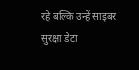रहे बल्कि उन्हें साइबर सुरक्षा डेटा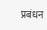प्रबंधन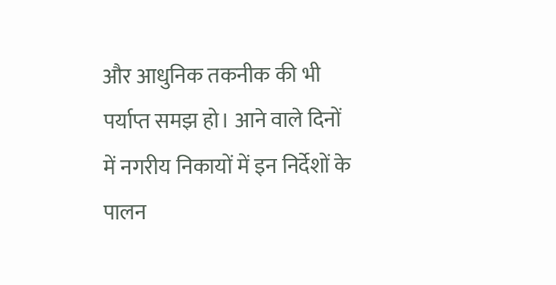और आधुनिक तकनीक की भी पर्याप्त समझ हो। आने वाले दिनों में नगरीय निकायों में इन निर्देशों के पालन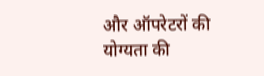और ऑपरेटरों की योग्यता की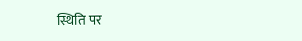स्थिति पर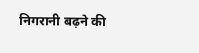निगरानी बढ़ने की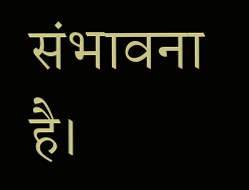संभावना है।